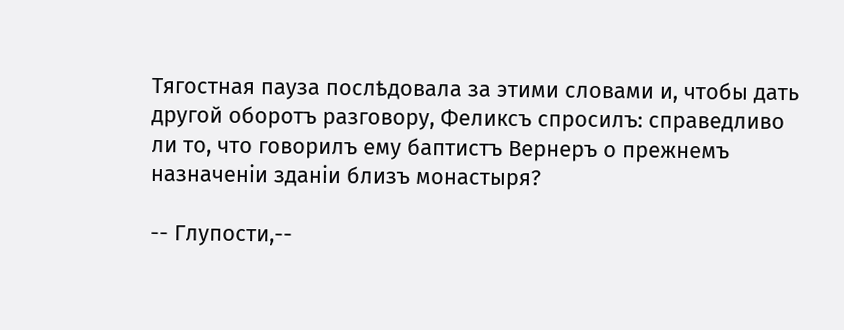Тягостная пауза послѣдовала за этими словами и, чтобы дать другой оборотъ разговору, Феликсъ спросилъ: справедливо ли то, что говорилъ ему баптистъ Вернеръ о прежнемъ назначеніи зданіи близъ монастыря?

-- Глупости,--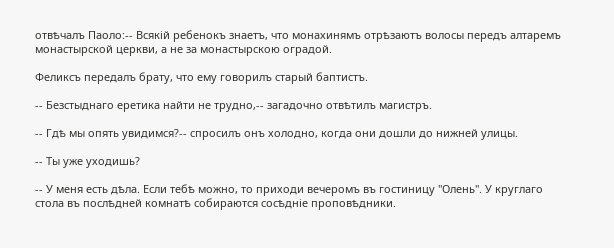отвѣчалъ Паоло:-- Всякій ребенокъ знаетъ, что монахинямъ отрѣзаютъ волосы передъ алтаремъ монастырской церкви, а не за монастырскою оградой.

Феликсъ передалъ брату, что ему говорилъ старый баптистъ.

-- Безстыднаго еретика найти не трудно,-- загадочно отвѣтилъ магистръ.

-- Гдѣ мы опять увидимся?-- спросилъ онъ холодно, когда они дошли до нижней улицы.

-- Ты уже уходишь?

-- У меня есть дѣла. Если тебѣ можно, то приходи вечеромъ въ гостиницу "Олень". У круглаго стола въ послѣдней комнатѣ собираются сосѣдніе проповѣдники.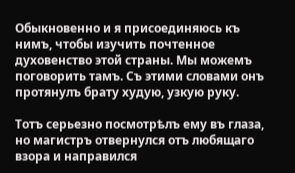Обыкновенно и я присоединяюсь къ нимъ, чтобы изучить почтенное духовенство этой страны. Мы можемъ поговорить тамъ. Съ этими словами онъ протянулъ брату худую, узкую руку.

Тотъ серьезно посмотрѣлъ ему въ глаза, но магистръ отвернулся отъ любящаго взора и направился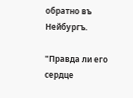обратно въ Нейбургъ.

"Правда ли его сердце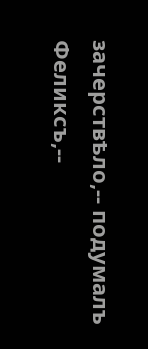зачерствѣло,-- подумалъ Феликсъ,--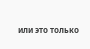или это только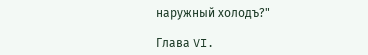наружный холодъ?"

Глава VI.